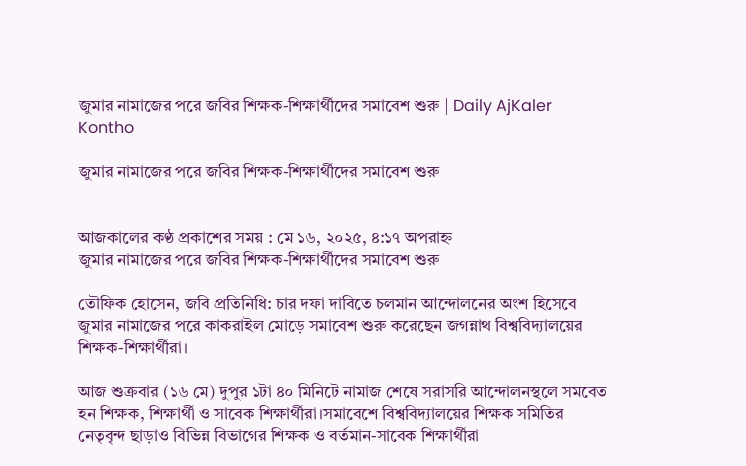জুমার নামাজের পরে জবির শিক্ষক-শিক্ষার্থীদের সমাবেশ শুরু | Daily AjKaler Kontho

জুমার নামাজের পরে জবির শিক্ষক-শিক্ষার্থীদের সমাবেশ শুরু


আজকালের কণ্ঠ প্রকাশের সময় : মে ১৬, ২০২৫, ৪:১৭ অপরাহ্ন
জুমার নামাজের পরে জবির শিক্ষক-শিক্ষার্থীদের সমাবেশ শুরু

তৌফিক হোসেন, জবি প্রতিনিধি: চার দফা দাবিতে চলমান আন্দোলনের অংশ হিসেবে জুমার নামাজের পরে কাকরাইল মোড়ে সমাবেশ শুরু করেছেন জগন্নাথ বিশ্ববিদ্যালয়ের শিক্ষক-শিক্ষার্থীরা।

আজ শুক্রবার (১৬ মে) দুপুর ১টা ৪০ মিনিটে নামাজ শেষে সরাসরি আন্দোলনস্থলে সমবেত হন শিক্ষক, শিক্ষার্থী ও সাবেক শিক্ষার্থীরা।সমাবেশে বিশ্ববিদ্যালয়ের শিক্ষক সমিতির নেতৃবৃন্দ ছাড়াও বিভিন্ন বিভাগের শিক্ষক ও বর্তমান-সাবেক শিক্ষার্থীরা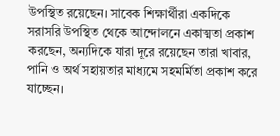উপস্থিত রয়েছেন। সাবেক শিক্ষার্থীরা একদিকে সরাসরি উপস্থিত থেকে আন্দোলনে একাত্মতা প্রকাশ করছেন, অন্যদিকে যারা দূরে রয়েছেন তারা খাবার, পানি ও অর্থ সহায়তার মাধ্যমে সহমর্মিতা প্রকাশ করে যাচ্ছেন।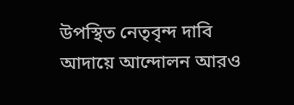উপস্থিত নেতৃবৃন্দ দাবি আদায়ে আন্দোলন আরও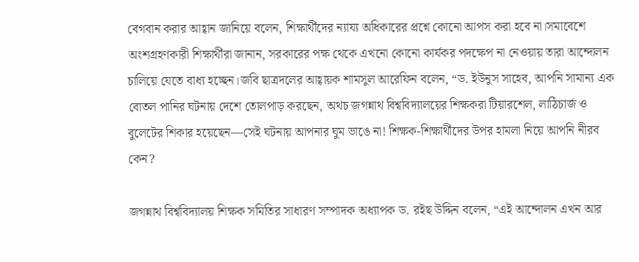বেগবান করার আহ্বান জানিয়ে বলেন, শিক্ষার্থীদের ন্যায্য অধিকারের প্রশ্নে কোনো আপস করা হবে না।সমাবেশে অংশগ্রহণকারী শিক্ষার্থীরা জানান, সরকারের পক্ষ থেকে এখনো কোনো কার্যকর পদক্ষেপ না নেওয়ায় তারা আন্দোলন চালিয়ে যেতে বাধ্য হচ্ছেন।জবি ছাত্রদলের আহ্বায়ক শামসুল আরেফিন বলেন, “ড. ইউনুস সাহেব, আপনি সামান্য এক বোতল পানির ঘটনায় দেশে তোলপাড় করছেন, অথচ জগন্নাথ বিশ্ববিদ্যালয়ের শিক্ষকরা টিয়ারশেল, লাঠিচার্জ ও বুলেটের শিকার হয়েছেন—সেই ঘটনায় আপনার ঘুম ভাঙে না! শিক্ষক-শিক্ষার্থীদের উপর হামলা নিয়ে আপনি নীরব কেন?

জগন্নাথ বিশ্ববিদ্যালয় শিক্ষক সমিতির সাধারণ সম্পাদক অধ্যাপক ড. রইছ উদ্দিন বলেন, “এই আন্দোলন এখন আর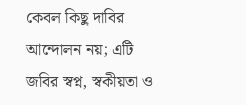কেবল কিছু দাবির আন্দোলন নয়; এটি জবির স্বপ্ন, স্বকীয়তা ও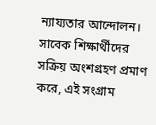ন্যায্যতার আন্দোলন। সাবেক শিক্ষার্থীদের সক্রিয় অংশগ্রহণ প্রমাণ করে, এই সংগ্রাম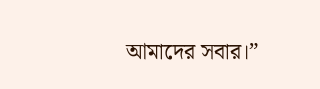আমাদের সবার।”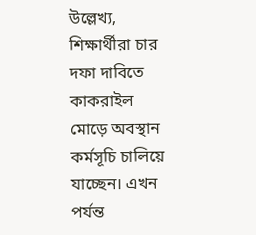উল্লেখ্য, শিক্ষার্থীরা চার দফা দাবিতে কাকরাইল মোড়ে অবস্থান কর্মসূচি চালিয়ে যাচ্ছেন। এখন পর্যন্ত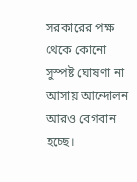সরকারের পক্ষ থেকে কোনো সুস্পষ্ট ঘোষণা না আসায় আন্দোলন আরও বেগবান হচ্ছে।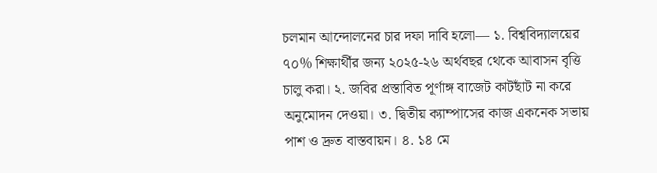চলমান আন্দোলনের চার দফা দাবি হলো— ১. বিশ্ববিদ্যালয়ের ৭০% শিক্ষার্থীর জন্য ২০২৫-২৬ অর্থবছর থেকে আবাসন বৃত্তি চালু করা। ২. জবির প্রস্তাবিত পূর্ণাঙ্গ বাজেট কাটছাঁট না করে অনুমোদন দেওয়া। ৩. দ্বিতীয় ক্যাম্পাসের কাজ একনেক সভায় পাশ ও দ্রুত বাস্তবায়ন। ৪. ১৪ মে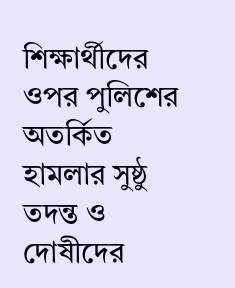শিক্ষার্থীদের ওপর পুলিশের অতর্কিত হামলার সুষ্ঠু তদন্ত ও দোষীদের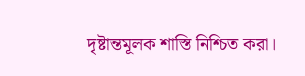দৃষ্টান্তমূলক শাস্তি নিশ্চিত করা।